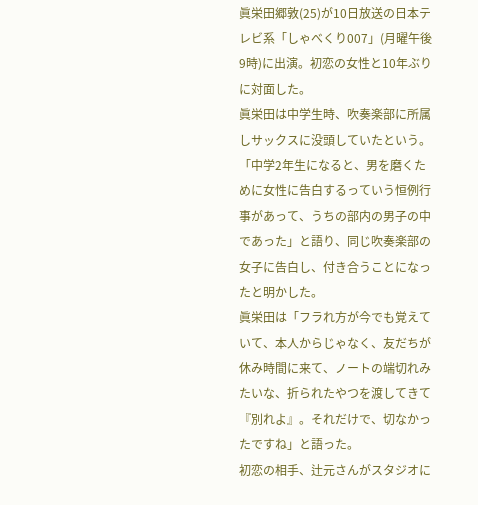眞栄田郷敦(25)が10日放送の日本テレビ系「しゃべくり007」(月曜午後9時)に出演。初恋の女性と10年ぶりに対面した。
眞栄田は中学生時、吹奏楽部に所属しサックスに没頭していたという。「中学2年生になると、男を磨くために女性に告白するっていう恒例行事があって、うちの部内の男子の中であった」と語り、同じ吹奏楽部の女子に告白し、付き合うことになったと明かした。
眞栄田は「フラれ方が今でも覚えていて、本人からじゃなく、友だちが休み時間に来て、ノートの端切れみたいな、折られたやつを渡してきて『別れよ』。それだけで、切なかったですね」と語った。
初恋の相手、辻元さんがスタジオに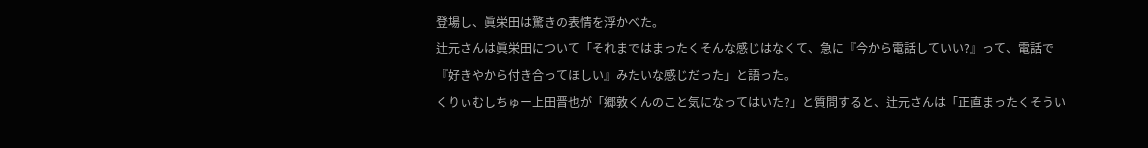登場し、眞栄田は驚きの表情を浮かべた。
辻元さんは眞栄田について「それまではまったくそんな感じはなくて、急に『今から電話していい?』って、電話で『好きやから付き合ってほしい』みたいな感じだった」と語った。
くりぃむしちゅー上田晋也が「郷敦くんのこと気になってはいた?」と質問すると、辻元さんは「正直まったくそうい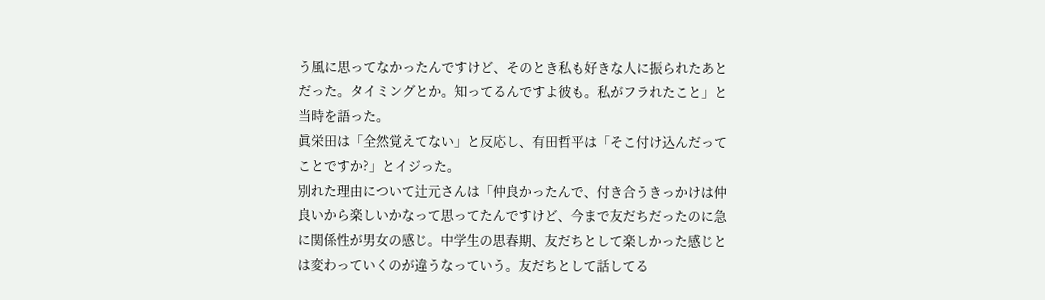う風に思ってなかったんですけど、そのとき私も好きな人に振られたあとだった。タイミングとか。知ってるんですよ彼も。私がフラれたこと」と当時を語った。
眞栄田は「全然覚えてない」と反応し、有田哲平は「そこ付け込んだってことですか?」とイジった。
別れた理由について辻元さんは「仲良かったんで、付き合うきっかけは仲良いから楽しいかなって思ってたんですけど、今まで友だちだったのに急に関係性が男女の感じ。中学生の思春期、友だちとして楽しかった感じとは変わっていくのが違うなっていう。友だちとして話してる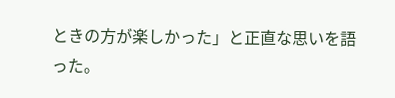ときの方が楽しかった」と正直な思いを語った。